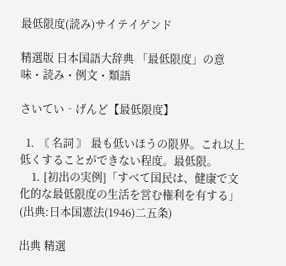最低限度(読み)サイテイゲンド

精選版 日本国語大辞典 「最低限度」の意味・読み・例文・類語

さいてい‐げんど【最低限度】

  1. 〘 名詞 〙 最も低いほうの限界。これ以上低くすることができない程度。最低限。
    1. [初出の実例]「すべて国民は、健康で文化的な最低限度の生活を営む権利を有する」(出典:日本国憲法(1946)二五条)

出典 精選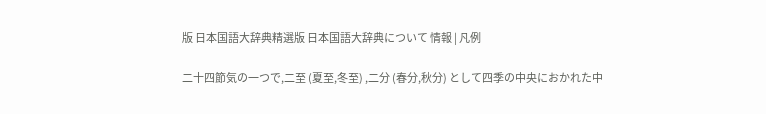版 日本国語大辞典精選版 日本国語大辞典について 情報 | 凡例

二十四節気の一つで,二至 (夏至,冬至) ,二分 (春分,秋分) として四季の中央におかれた中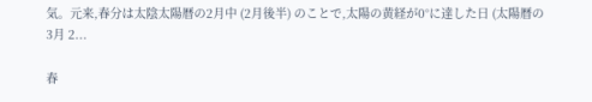気。元来,春分は太陰太陽暦の2月中 (2月後半) のことで,太陽の黄経が0°に達した日 (太陽暦の3月 2...

春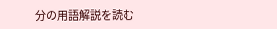分の用語解説を読む